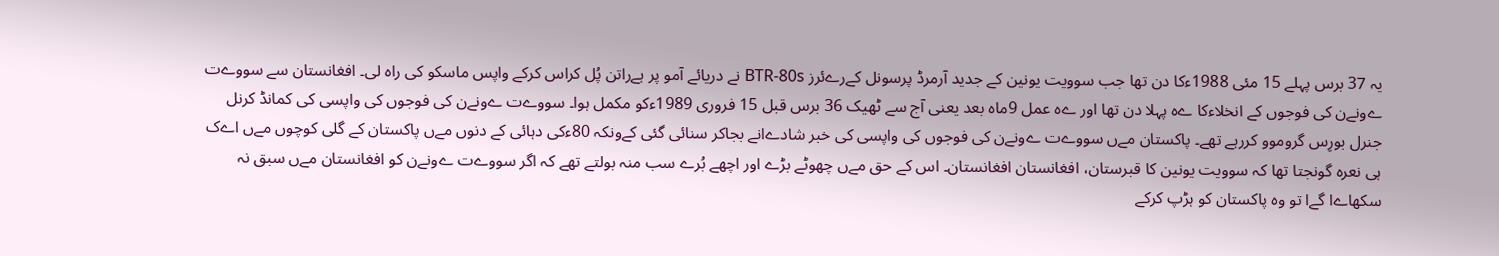یہ 37 برس پہلے 15 مئی 1988ءکا دن تھا جب سوویت یونین کے جدید آرمرڈ پرسونل کےرےئرز BTR-80s نے دریائے آمو پر ہےراتن پُل کراس کرکے واپس ماسکو کی راہ لی۔ افغانستان سے سووےت ےونےن کی فوجوں کے انخلاءکا ےہ پہلا دن تھا اور ےہ عمل 9ماہ بعد یعنی آج سے ٹھیک 36 برس قبل 15 فروری 1989ءکو مکمل ہوا۔ سووےت ےونےن کی فوجوں کی واپسی کی کمانڈ کرنل جنرل بورِس گروموو کررہے تھے۔ پاکستان مےں سووےت ےونےن کی فوجوں کی واپسی کی خبر شادےانے بجاکر سنائی گئی کےونکہ 80ءکی دہائی کے دنوں مےں پاکستان کے گلی کوچوں مےں اےک ہی نعرہ گونجتا تھا کہ سوویت یونین کا قبرستان، افغانستان افغانستان۔ اس کے حق مےں چھوٹے بڑے اور اچھے بُرے سب منہ بولتے تھے کہ اگر سووےت ےونےن کو افغانستان مےں سبق نہ سکھاےا گےا تو وہ پاکستان کو ہڑپ کرکے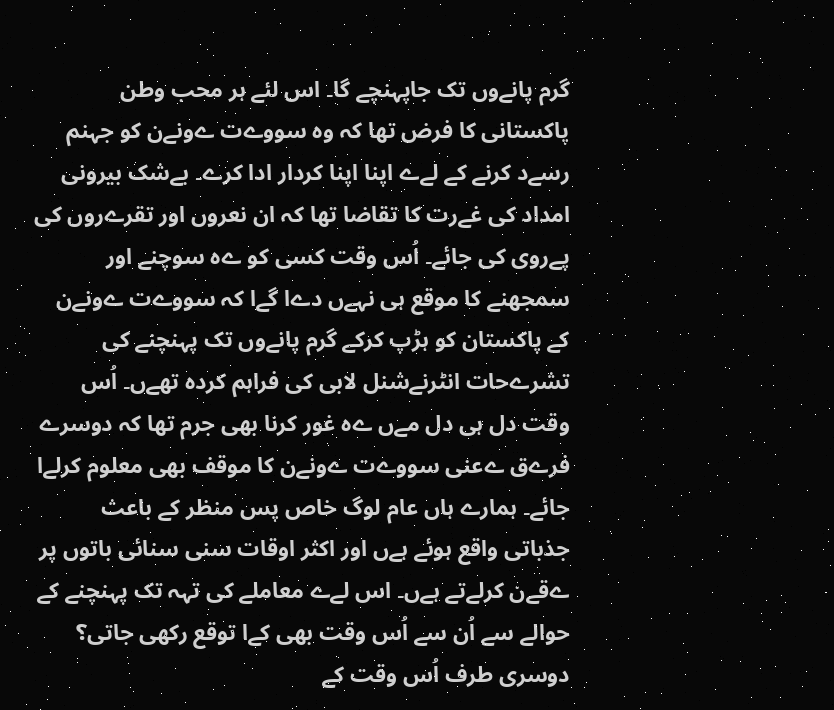گرم پانےوں تک جاپہنچے گا۔ اس لئے ہر محب وطن پاکستانی کا فرض تھا کہ وہ سووےت ےونےن کو جہنم رسےد کرنے کے لےے اپنا اپنا کردار ادا کرے۔ بےشک بیرونی امداد کی غےرت کا تقاضا تھا کہ ان نعروں اور تقرےروں کی پےروی کی جائے۔ اُس وقت کسی کو ےہ سوچنے اور سمجھنے کا موقع ہی نہےں دےا گےا کہ سووےت ےونےن کے پاکستان کو ہڑپ کرکے گرم پانےوں تک پہنچنے کی تشرےحات انٹرنےشنل لابی کی فراہم کردہ تھےں۔ اُس وقت دل ہی دل مےں ےہ غور کرنا بھی جرم تھا کہ دوسرے فرےق ےعنی سووےت ےونےن کا موقف بھی معلوم کرلےا جائے۔ ہمارے ہاں عام لوگ خاص پس منظر کے باعث جذباتی واقع ہوئے ہےں اور اکثر اوقات سنی سنائی باتوں پر ےقےن کرلےتے ہےں۔ اس لےے معاملے کی تہہ تک پہنچنے کے حوالے سے اُن سے اُس وقت بھی کےا توقع رکھی جاتی؟ دوسری طرف اُس وقت کے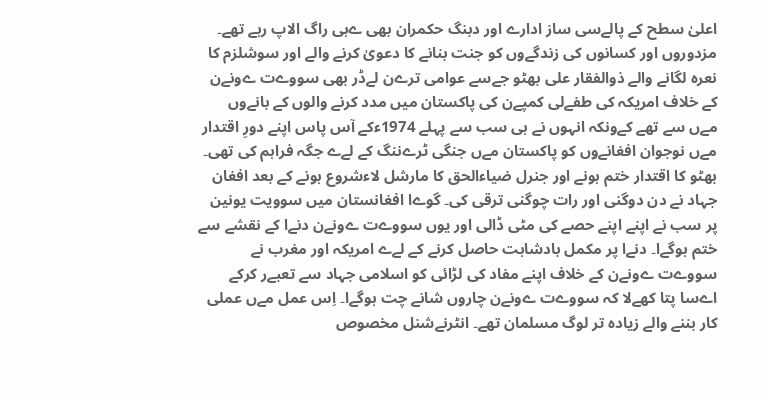اعلیٰ سطح کے پالےسی ساز ادارے اور دبنگ حکمران بھی ےہی راگ الاپ رہے تھے۔ مزدوروں اور کسانوں کی زندگےوں کو جنت بنانے کا دعویٰ کرنے والے اور سوشلزم کا نعرہ لگانے والے ذوالفقار علی بھٹو جےسے عوامی ترےن لےڈر بھی سووےت ےونےن کے خلاف امریکہ کی طفےلی کمپےن کی پاکستان میں مدد کرنے والوں کے بانےوں مےں سے تھے کےونکہ انہوں نے ہی سب سے پہلے 1974ءکے آس پاس اپنے دورِ اقتدار مےں نوجوان افغانےوں کو پاکستان مےں جنگی ٹرےننگ کے لےے جگہ فراہم کی تھی۔ بھٹو کا اقتدار ختم ہونے اور جنرل ضیاءالحق کا مارشل لاءشروع ہونے کے بعد افغان جہاد نے دن دوگنی اور رات چوگنی ترقی کی۔ گوےا افغانستان میں سوویت یونین پر سب نے اپنے اپنے حصے کی مٹی ڈالی اور یوں سووےت ےونےن دنےا کے نقشے سے ختم ہوگےا۔ دنےا پر مکمل بادشاہت حاصل کرنے کے لےے امریکہ اور مغرب نے سووےت ےونےن کے خلاف اپنے مفاد کی لڑائی کو اسلامی جہاد سے تعبےر کرکے اےسا پتا کھےلا کہ سووےت ےونےن چاروں شانے چت ہوگےا۔ اِس عمل مےں عملی کار بننے والے زیادہ تر لوگ مسلمان تھے۔ انٹرنےشنل مخصوص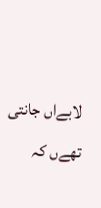لابےاں جانتی تھےں کہ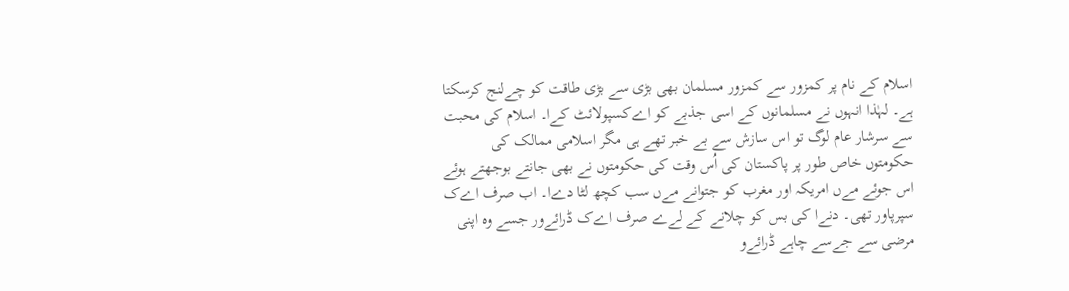اسلام کے نام پر کمزور سے کمزور مسلمان بھی بڑی سے بڑی طاقت کو چےلنج کرسکتا ہے۔ لہٰذا انہوں نے مسلمانوں کے اسی جذبے کو اےکسپولائٹ کےا۔ اسلام کی محبت سے سرشار عام لوگ تو اس سازش سے بے خبر تھے ہی مگر اسلامی ممالک کی حکومتوں خاص طور پر پاکستان کی اُس وقت کی حکومتوں نے بھی جانتے بوجھتے ہوئے اس جوئے مےں امریکہ اور مغرب کو جتوانے مےں سب کچھ لٹا دےا۔ اب صرف اےک سپرپاور تھی۔ دنےا کی بس کو چلانے کے لےے صرف اےک ڈرائےور جسے وہ اپنی مرضی سے جےسے چاہے ڈرائےو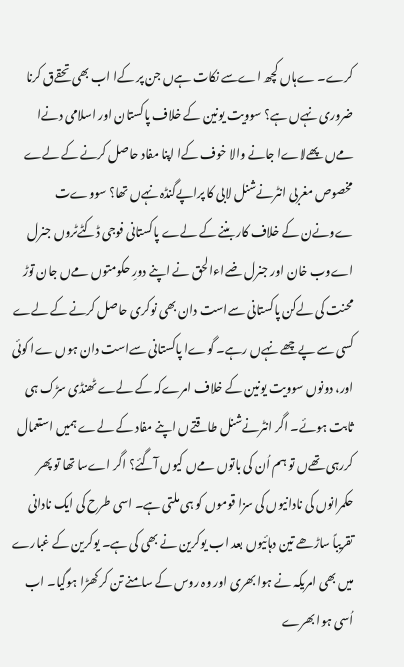کرے۔ ےہاں کچھ اےسے نکات ہےں جن پر کےا اب بھی تحقےق کرنا ضروری نہےں ہے؟ سوویت یونین کے خلاف پاکستان اور اسلامی دنےا مےں پھےلاےا جانے والا خوف کےا اپنا مفاد حاصل کرنے کے لےے مخصوص مغربی انٹرنےشنل لابی کا پراپےگنڈہ نہےں تھا؟ سووےت ےونےن کے خلاف کار بننے کے لےے پاکستانی فوجی ڈکٹےٹروں جنرل اےوب خان اور جنرل ضےاءالحق نے اپنے دورِ حکومتوں مےں جان توڑ محنت کی لےکن پاکستانی سےاست دان بھی نوکری حاصل کرنے کے لےے کسی سے پےچھے نہےں رہے۔ گوےا پاکستانی سےاست دان ہوں ےا کوئی اور، دونوں سوویت یونین کے خلاف امرےکہ کے لےے ٹھنڈی سڑک ہی ثابت ہوئے۔ اگر انٹرنےشنل طاقتےں اپنے مفاد کے لےے ہمیں استعمال کررہی تھےں تو ہم اُن کی باتوں مےں کیوں آگئے؟ اگر اےسا تھا تو پھر حکمرانوں کی نادانیوں کی سزا قوموں کو ہی ملتی ہے۔ اسی طرح کی ایک نادانی تقریباً ساڑھے تین دہائیوں بعد اب یوکرین نے بھی کی ہے۔ یوکرین کے غبارے میں بھی امریکہ نے ہوا بھری اور وہ روس کے سامنے تن کر کھڑا ہوگیا۔ اب اُسی ہوا بھرے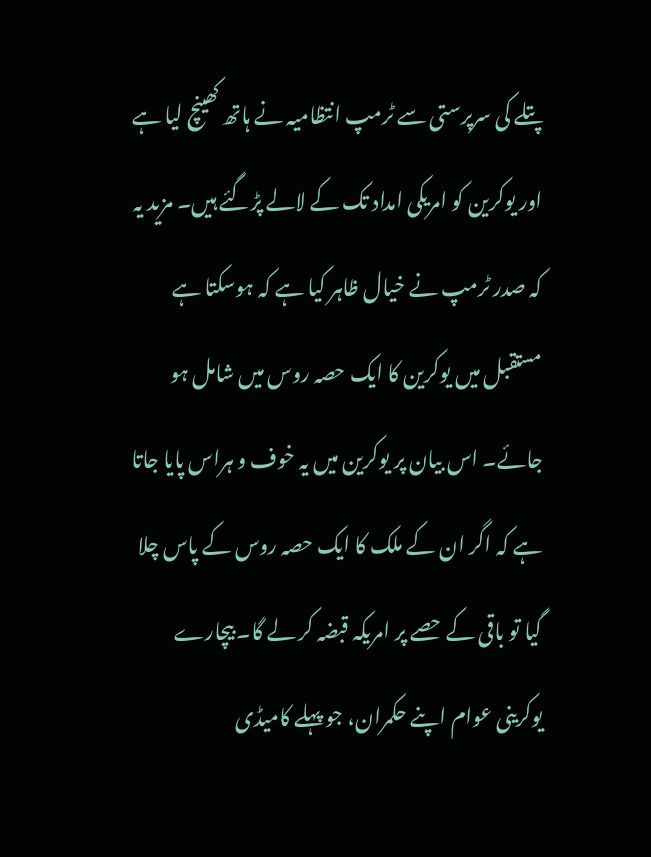پتلے کی سرپرستی سے ٹرمپ انتظامیہ نے ہاتھ کھینچ لیا ہے اور یوکرین کو امریکی امداد تک کے لالے پڑگئے ہیں۔ مزید یہ کہ صدر ٹرمپ نے خیال ظاہر کیا ہے کہ ہوسکتا ہے مستقبل میں یوکرین کا ایک حصہ روس میں شامل ہو جائے۔ اس بیان پر یوکرین میں یہ خوف و ہراس پایا جاتا ہے کہ اگر ان کے ملک کا ایک حصہ روس کے پاس چلا گیا تو باقی کے حصے پر امریکہ قبضہ کر لے گا۔ بیچارے یوکرینی عوام اپنے حکمران، جو پہلے کامیڈی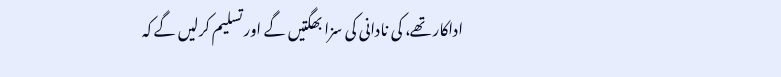اداکار تھے، کی نادانی کی سزا بھگتیں گے اور تسلیم کرلیں گے کہ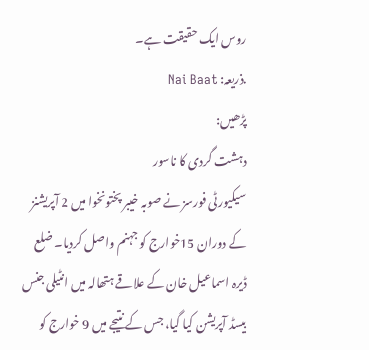روس ایک حقیقت ہے۔
.ذریعہ: Nai Baat
پڑھیں:
دہشت گردی کا ناسور
سیکیورٹی فورسز نے صوبہ خیبر پختونخوا میں 2 آپریشنز کے دوران 15خوارج کو جہنم واصل کردیا۔ ضلع ڈیرہ اسماعیل خان کے علاقے ہتھالہ میں انٹیلی جنس بیسڈ آپریشن کیا گیا، جس کے نتیجے میں 9 خوارج کو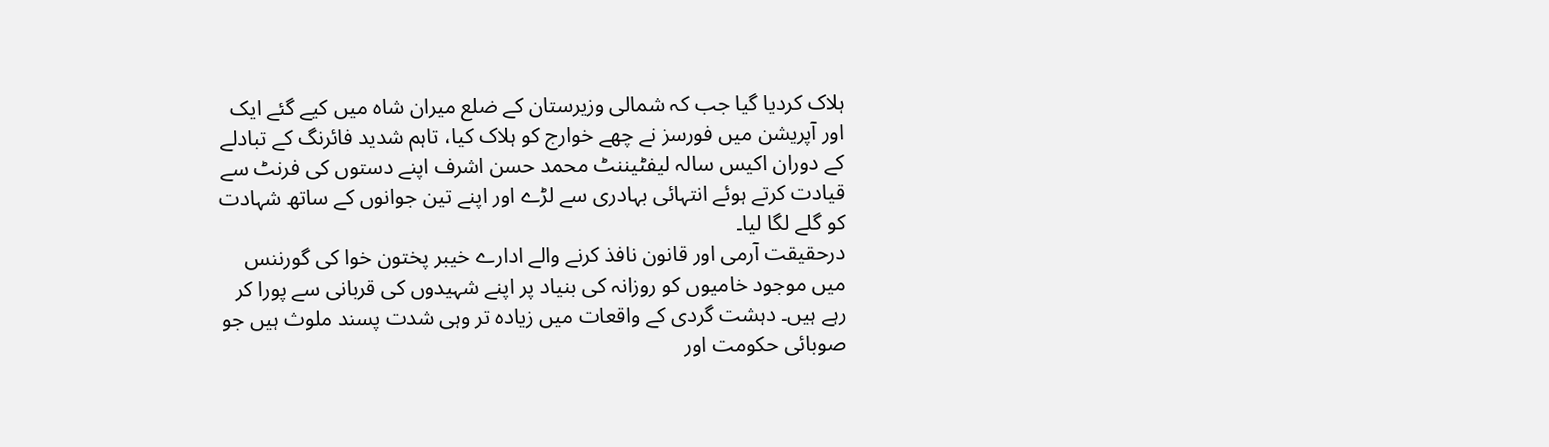ہلاک کردیا گیا جب کہ شمالی وزیرستان کے ضلع میران شاہ میں کیے گئے ایک اور آپریشن میں فورسز نے چھے خوارج کو ہلاک کیا، تاہم شدید فائرنگ کے تبادلے کے دوران اکیس سالہ لیفٹیننٹ محمد حسن اشرف اپنے دستوں کی فرنٹ سے قیادت کرتے ہوئے انتہائی بہادری سے لڑے اور اپنے تین جوانوں کے ساتھ شہادت کو گلے لگا لیا۔
درحقیقت آرمی اور قانون نافذ کرنے والے ادارے خیبر پختون خوا کی گورننس میں موجود خامیوں کو روزانہ کی بنیاد پر اپنے شہیدوں کی قربانی سے پورا کر رہے ہیں۔ دہشت گردی کے واقعات میں زیادہ تر وہی شدت پسند ملوث ہیں جو صوبائی حکومت اور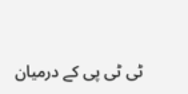ٹی ٹی پی کے درمیان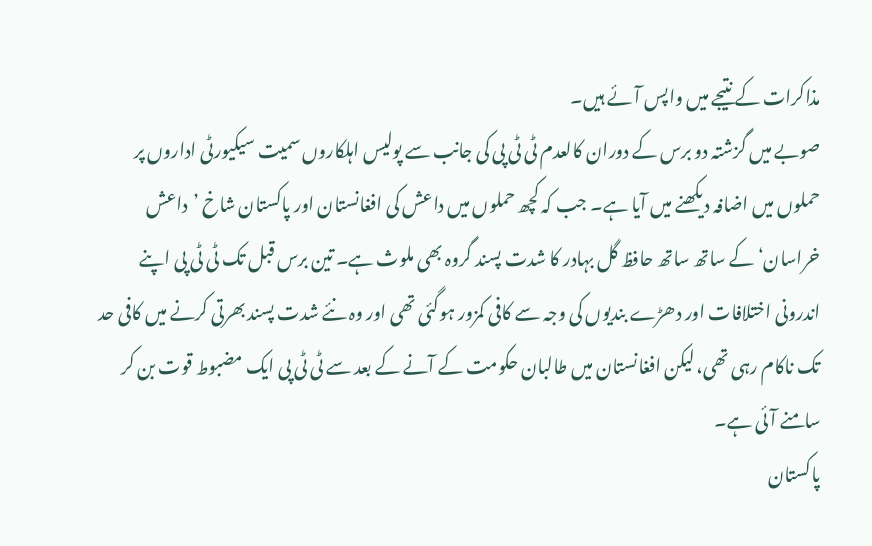مذاکرات کے نتیجے میں واپس آئے ہیں۔
صوبے میں گزشتہ دو برس کے دوران کالعدم ٹی ٹی پی کی جانب سے پولیس اہلکاروں سمیت سیکیورٹی اداروں پر حملوں میں اضافہ دیکھنے میں آیا ہے۔ جب کہ کچھ حملوں میں داعش کی افغانستان اور پاکستان شاخ ’داعش خراسان‘ کے ساتھ ساتھ حافظ گل بہادر کا شدت پسند گروہ بھی ملوث ہے۔ تین برس قبل تک ٹی ٹی پی اپنے اندرونی اختلافات اور دھڑے بندیوں کی وجہ سے کافی کمزور ہوگئی تھی اور وہ نئے شدت پسند بھرتی کرنے میں کافی حد تک ناکام رہی تھی، لیکن افغانستان میں طالبان حکومت کے آنے کے بعد سے ٹی ٹی پی ایک مضبوط قوت بن کر سامنے آئی ہے۔
پاکستان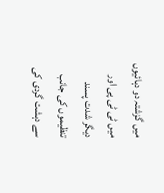میں گزشتہ دو دہائیوں میں ٹی ٹی پی اور دیگر شدت پسند تنظیموں کی جانب سے دہشت گردی کی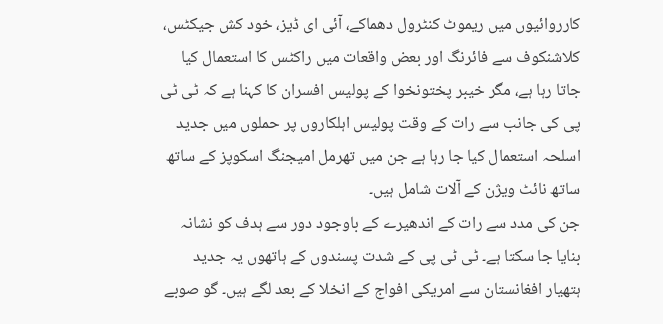کارروائیوں میں ریموٹ کنٹرول دھماکے، آئی ای ڈیز، خود کش جیکٹس، کلاشنکوف سے فائرنگ اور بعض واقعات میں راکٹس کا استعمال کیا جاتا رہا ہے، مگر خیبر پختونخوا کے پولیس افسران کا کہنا ہے کہ ٹی ٹی پی کی جانب سے رات کے وقت پولیس اہلکاروں پر حملوں میں جدید اسلحہ استعمال کیا جا رہا ہے جن میں تھرمل امیجنگ اسکوپز کے ساتھ ساتھ نائٹ ویژن کے آلات شامل ہیں۔
جن کی مدد سے رات کے اندھیرے کے باوجود دور سے ہدف کو نشانہ بنایا جا سکتا ہے۔ ٹی ٹی پی کے شدت پسندوں کے ہاتھوں یہ جدید ہتھیار افغانستان سے امریکی افواج کے انخلا کے بعد لگے ہیں۔ گو صوبے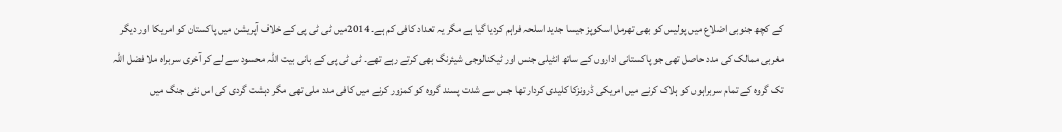کے کچھ جنوبی اضلاع میں پولیس کو بھی تھرمل اسکوپز جیسا جدید اسلحہ فراہم کردیا گیا ہے مگر یہ تعداد کافی کم ہے۔ 2014میں ٹی ٹی پی کے خلاف آپریشن میں پاکستان کو امریکا اور دیگر مغربی ممالک کی مدد حاصل تھی جو پاکستانی اداروں کے ساتھ انٹیلی جنس اور ٹیکنالوجی شیئرنگ بھی کرتے رہے تھے۔ ٹی ٹی پی کے بانی بیت اللہ محسود سے لے کر آخری سربراہ ملا فضل اللہ تک گروہ کے تمام سربراہوں کو ہلاک کرنے میں امریکی ڈرونزکا کلیدی کردار تھا جس سے شدت پسند گروہ کو کمزور کرنے میں کافی مدد ملی تھی مگر دہشت گردی کی اس نئی جنگ میں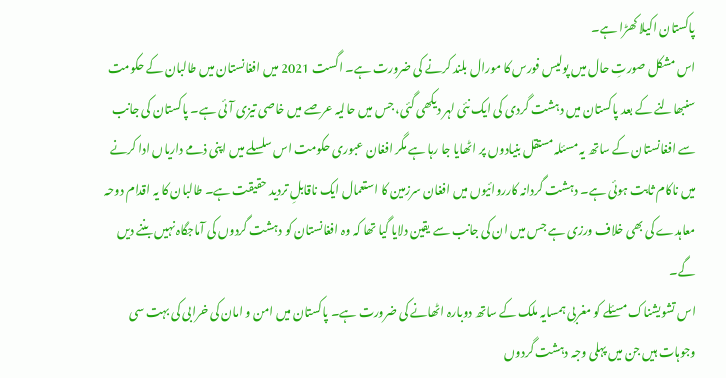پاکستان اکیلا کھڑا ہے۔
اس مشکل صورتِ حال میں پولیس فورس کا مورال بلند کرنے کی ضرورت ہے۔ اگست 2021 میں افغانستان میں طالبان کے حکومت سنبھالنے کے بعد پاکستان میں دہشت گردی کی ایک نئی لہر دیکھی گئی، جس میں حالیہ عرصے میں خاصی تیزی آئی ہے۔ پاکستان کی جانب سے افغانستان کے ساتھ یہ مسئلہ مستقل بنیادوں پر اٹھایا جا رہا ہے مگر افغان عبوری حکومت اس سلسلے میں اپنی ذمے داریاں ادا کرنے میں ناکام ثابت ہوئی ہے۔ دہشت گردانہ کارروائیوں میں افغان سرزمین کا استعمال ایک ناقابلِ تردید حقیقت ہے۔ طالبان کا یہ اقدام دوحہ معاہدے کی بھی خلاف ورزی ہے جس میں ان کی جانب سے یقین دلایا گیا تھا کہ وہ افغانستان کو دہشت گردوں کی آماجگاہ نہیں بننے دیں گے۔
اس تشویشناک مسئلے کو مغربی ہمسایہ ملک کے ساتھ دوبارہ اٹھانے کی ضرورت ہے۔ پاکستان میں امن و امان کی خرابی کی بہت سی وجوہات ہیں جن میں پہلی وجہ دہشت گردوں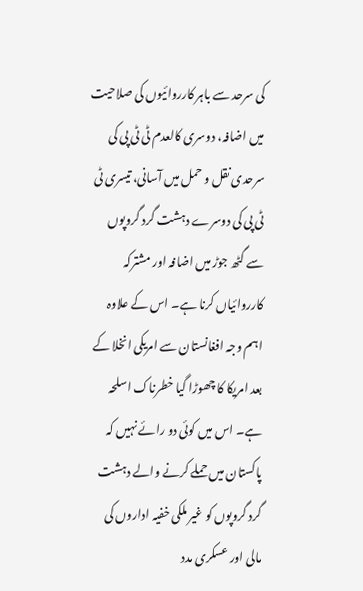کی سرحد سے باہر کارروائیوں کی صلاحیت میں اضافہ، دوسری کالعدم ٹی ٹی پی کی سرحدی نقل و حمل میں آسانی، تیسری ٹی ٹی پی کی دوسرے دہشت گرد گروپوں سے گٹھ جوڑ میں اضافہ اور مشترکہ کارروائیاں کرنا ہے۔ اس کے علاوہ اہم وجہ افغانستان سے امریکی انخلا کے بعد امریکا کا چھوڑا گیا خطرناک اسلحہ ہے۔ اس میں کوئی دو رائے نہیں کہ پاکستان میں حملے کرنے والے دہشت گرد گروپوں کو غیر ملکی خفیہ اداروں کی مالی اور عسکری مدد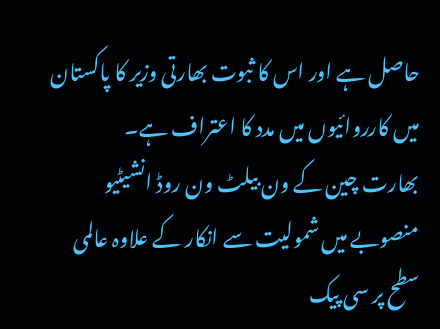حاصل ہے اور اس کا ثبوت بھارتی وزیر کا پاکستان میں کارروائیوں میں مدد کا اعتراف ہے۔
بھارت چین کے ون بیلٹ ون روڈ انشیٹیو منصوبے میں شمولیت سے انکار کے علاوہ عالمی سطح پر سی پیک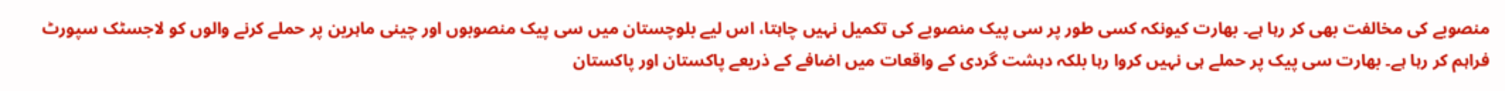منصوبے کی مخالفت بھی کر رہا ہے۔ بھارت کیونکہ کسی طور پر سی پیک منصوبے کی تکمیل نہیں چاہتا، اس لیے بلوچستان میں سی پیک منصوبوں اور چینی ماہرین پر حملے کرنے والوں کو لاجسٹک سپورٹ فراہم کر رہا ہے۔ بھارت سی پیک پر حملے ہی نہیں کروا رہا بلکہ دہشت گردی کے واقعات میں اضافے کے ذریعے پاکستان اور پاکستان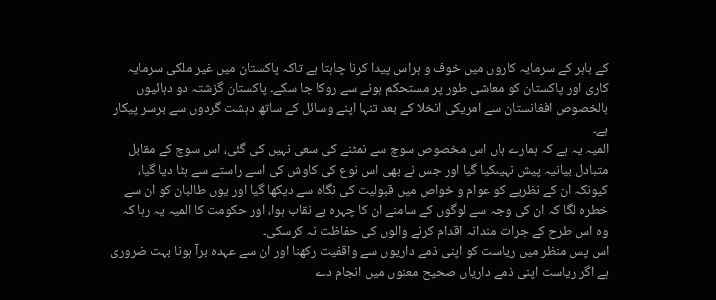کے باہر کے سرمایہ کاروں میں خوف و ہراس پیدا کرنا چاہتا ہے تاکہ پاکستان میں غیر ملکی سرمایہ کاری اور پاکستان کو معاشی طور پر مستحکم ہونے سے روکا جا سکے۔ پاکستان گزشتہ دو دہائیوں بالخصوص افغانستان سے امریکی انخلا کے بعد تنہا اپنے وسائل کے ساتھ دہشت گردوں سے برسر پیکار ہے۔
المیہ یہ ہے کہ ہمارے ہاں اس مخصوص سوچ سے نمٹنے کی سعی نہیں کی گئی، اس سوچ کے مقابل متبادل بیانیہ پیش نہیںکیا گیا اور جس نے بھی اس نوع کی کاوش کی اسے راستے سے ہٹا دیا گیا، کیونکہ ان کے نظریے کو عوام و خواص میں قبولیت کی نگاہ سے دیکھا گیا اور یوں طالبان کو ان سے خطرہ لگا کہ ان کی وجہ سے لوگوں کے سامنے ان کا چہرہ بے نقاب ہوا، اور حکومت کا المیہ یہ رہا کہ وہ اس طرح کے جرات مندانہ اقدام کرنے والوں کی حفاظت نہ کرسکی۔
اس پس منظر میں ریاست کو اپنی ذمے داریوں سے واقفیت رکھنا اور ان سے عہدہ برآ ہونا بہت ضروری ہے اگر ریاست اپنی ذمے داریاں صحیح معنوں میں انجام دے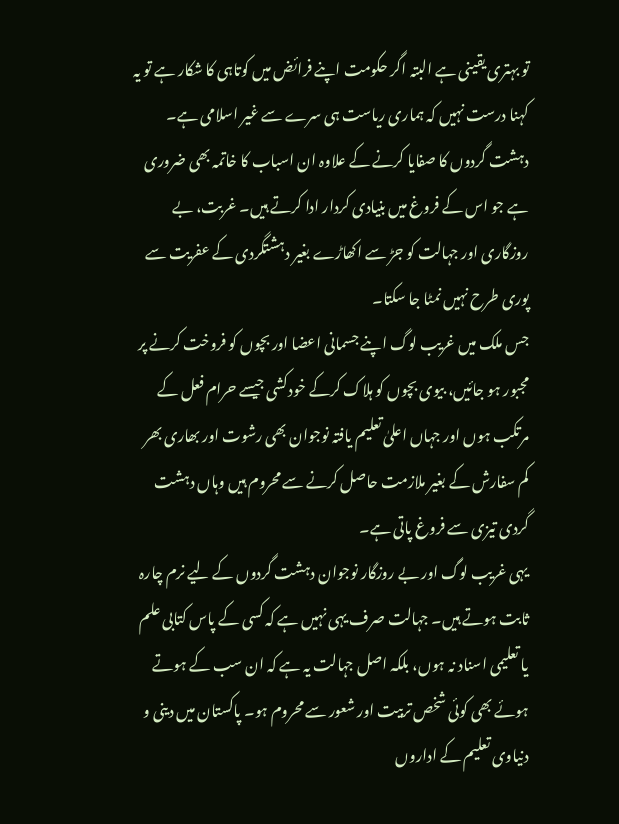تو بہتری یقینی ہے البتہ اگر حکومت اپنے فرائض میں کوتاہی کا شکار ہے تو یہ کہنا درست نہیں کہ ہماری ریاست ہی سرے سے غیر اسلامی ہے۔ دہشت گردوں کا صفایا کرنے کے علاوہ ان اسباب کا خاتمہ بھی ضروری ہے جو اس کے فروغ میں بنیادی کردار ادا کرتے ہیں۔ غربت، بے روزگاری اور جہالت کو جڑ سے اکھاڑے بغیر دہشتگردی کے عفریت سے پوری طرح نہیں نمٹا جا سکتا۔
جس ملک میں غریب لوگ اپنے جسمانی اعضا اور بچوں کو فروخت کرنے پر مجبور ہو جائیں، بیوی بچوں کو ہلاک کرکے خودکشی جیسے حرام فعل کے مرتکب ہوں اور جہاں اعلیٰ تعلیم یافتہ نوجوان بھی رشوت اور بھاری بھر کم سفارش کے بغیر ملازمت حاصل کرنے سے محروم ہیں وہاں دہشت گردی تیزی سے فروغ پاتی ہے۔
یہی غریب لوگ اور بے روزگار نوجوان دہشت گردوں کے لیے نرم چارہ ثابت ہوتے ہیں۔ جہالت صرف یہی نہیں ہے کہ کسی کے پاس کتابی علم یا تعلیمی اسناد نہ ہوں، بلکہ اصل جہالت یہ ہے کہ ان سب کے ہوتے ہوئے بھی کوئی شخص تربیت اور شعور سے محروم ہو۔ پاکستان میں دینی و دنیاوی تعلیم کے اداروں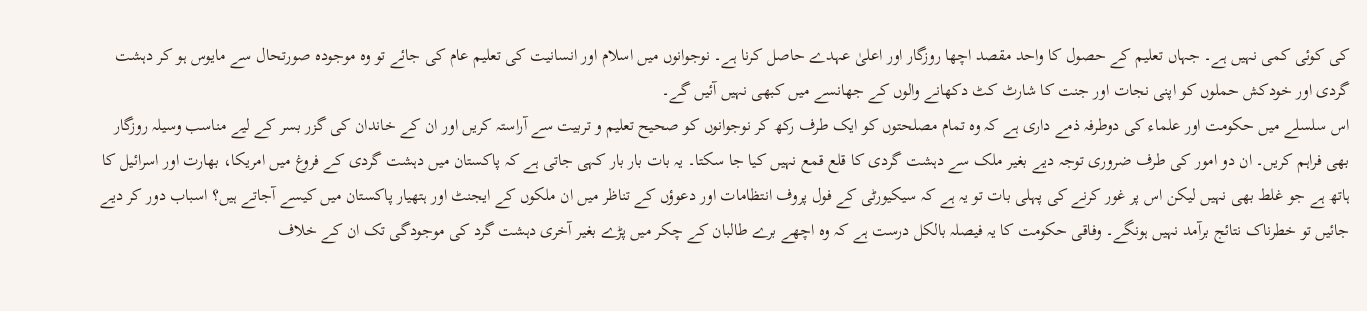کی کوئی کمی نہیں ہے۔ جہاں تعلیم کے حصول کا واحد مقصد اچھا روزگار اور اعلیٰ عہدے حاصل کرنا ہے۔ نوجوانوں میں اسلام اور انسانیت کی تعلیم عام کی جائے تو وہ موجودہ صورتحال سے مایوس ہو کر دہشت گردی اور خودکش حملوں کو اپنی نجات اور جنت کا شارٹ کٹ دکھانے والوں کے جھانسے میں کبھی نہیں آئیں گے۔
اس سلسلے میں حکومت اور علماء کی دوطرفہ ذمے داری ہے کہ وہ تمام مصلحتوں کو ایک طرف رکھ کر نوجوانوں کو صحیح تعلیم و تربیت سے آراستہ کریں اور ان کے خاندان کی گزر بسر کے لیے مناسب وسیلہ روزگار بھی فراہم کریں۔ ان دو امور کی طرف ضروری توجہ دیے بغیر ملک سے دہشت گردی کا قلع قمع نہیں کیا جا سکتا۔ یہ بات بار بار کہی جاتی ہے کہ پاکستان میں دہشت گردی کے فروغ میں امریکا، بھارت اور اسرائیل کا ہاتھ ہے جو غلط بھی نہیں لیکن اس پر غور کرنے کی پہلی بات تو یہ ہے کہ سیکیورٹی کے فول پروف انتظامات اور دعوؤں کے تناظر میں ان ملکوں کے ایجنٹ اور ہتھیار پاکستان میں کیسے آجاتے ہیں؟ اسباب دور کر دیے جائیں تو خطرناک نتائج برآمد نہیں ہونگے۔ وفاقی حکومت کا یہ فیصلہ بالکل درست ہے کہ وہ اچھے برے طالبان کے چکر میں پڑے بغیر آخری دہشت گرد کی موجودگی تک ان کے خلاف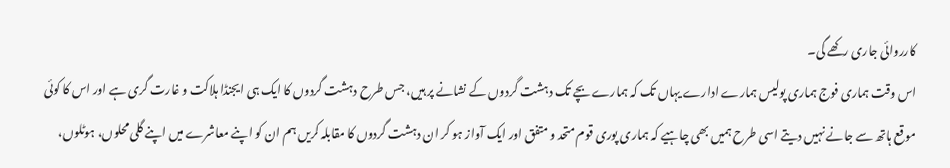کارروائی جاری رکھے گی۔
اس وقت ہماری فوج ہماری پولیس ہمارے ادارے یہاں تک کہ ہمارے بچے تک دہشت گردوں کے نشانے پر ہیں، جس طرح دہشت گردوں کا ایک ہی ایجنڈا ہلاکت و غارت گری ہے اور اس کا کوئی موقع ہاتھ سے جانے نہیں دیتے اسی طرح ہمیں بھی چاہیے کہ ہماری پوری قوم متحد و متفق اور ایک آواز ہو کر ان دہشت گردوں کا مقابلہ کریں ہم ان کو اپنے معاشرے میں اپنے گلی محلوں، ہوٹلوں،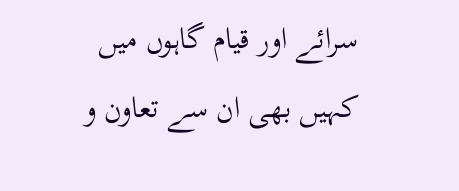سرائے اور قیام گاہوں میں کہیں بھی ان سے تعاون و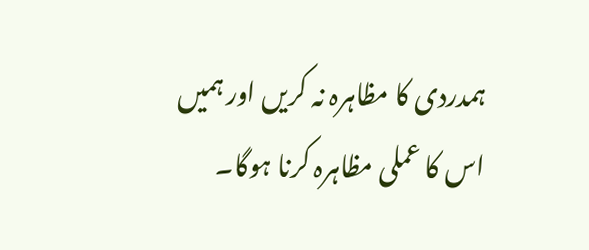ہمدردی کا مظاہرہ نہ کریں اور ہمیں اس کا عملی مظاہرہ کرنا ہوگا۔